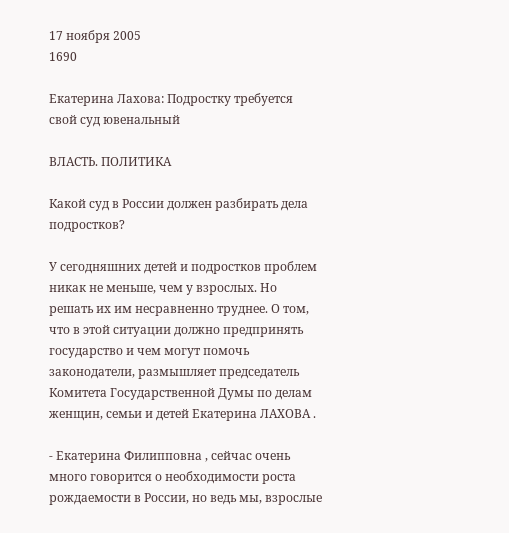17 ноября 2005
1690

Екатерина Лахова: Подростку требуется свой суд ювенальный

ВЛАСТЬ. ПОЛИТИКА

Какой суд в России должен разбирать дела подростков?

У сегодняшних детей и подростков проблем никак не меньше, чем у взрослых. Но решать их им несравненно труднее. О том, что в этой ситуации должно предпринять государство и чем могут помочь законодатели, размышляет председатель Комитета Государственной Думы по делам женщин, семьи и детей Екатерина ЛАХОВА .

- Екатерина Филипповна , сейчас очень много говорится о необходимости роста рождаемости в России, но ведь мы, взрослые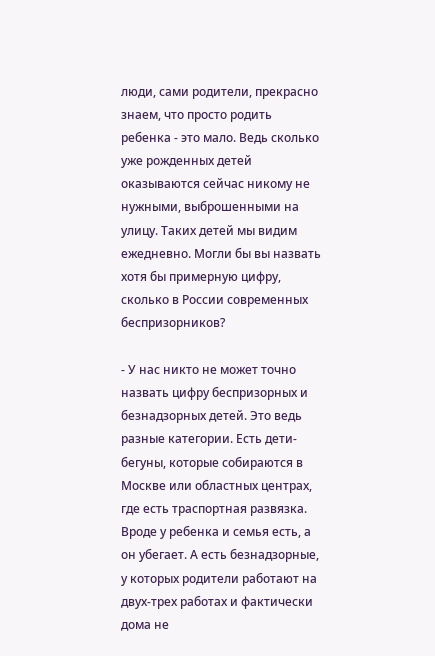люди, сами родители, прекрасно знаем, что просто родить ребенка - это мало. Ведь сколько уже рожденных детей оказываются сейчас никому не нужными, выброшенными на улицу. Таких детей мы видим ежедневно. Могли бы вы назвать хотя бы примерную цифру, сколько в России современных беспризорников?

- У нас никто не может точно назвать цифру беспризорных и безнадзорных детей. Это ведь разные категории. Есть дети-бегуны, которые собираются в Москве или областных центрах, где есть траспортная развязка. Вроде у ребенка и семья есть, а он убегает. А есть безнадзорные, у которых родители работают на двух-трех работах и фактически дома не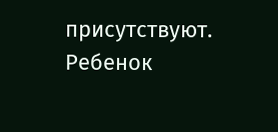присутствуют. Ребенок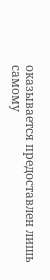оказывается предоставлен лишь самому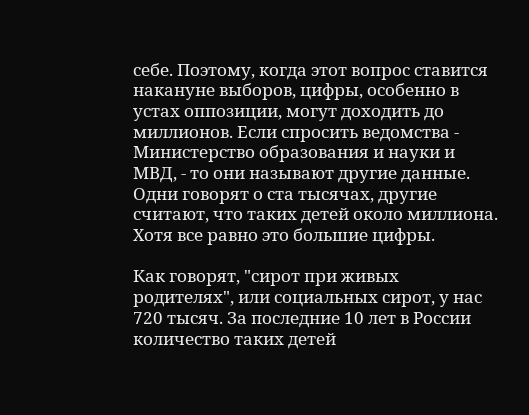себе. Поэтому, когда этот вопрос ставится накануне выборов, цифры, особенно в устах оппозиции, могут доходить до миллионов. Если спросить ведомства - Министерство образования и науки и МВД, - то они называют другие данные. Одни говорят о ста тысячах, другие считают, что таких детей около миллиона. Хотя все равно это большие цифры.

Как говорят, "сирот при живых родителях", или социальных сирот, у нас 720 тысяч. За последние 10 лет в России количество таких детей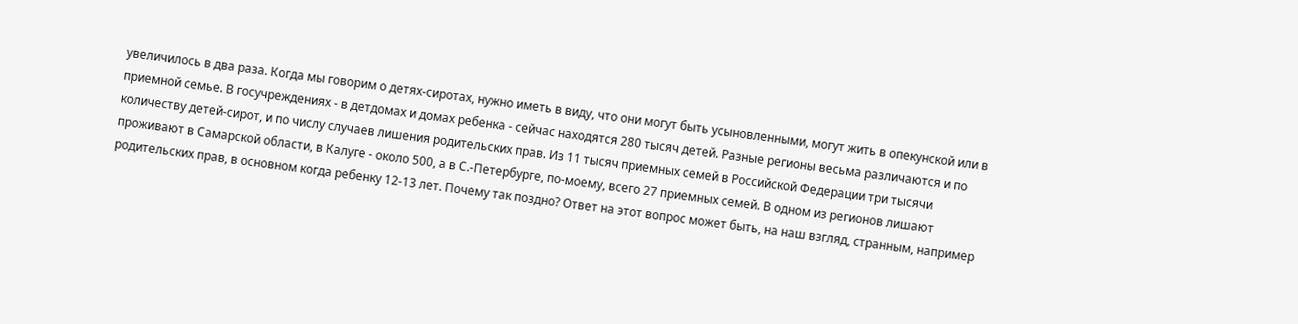увеличилось в два раза. Когда мы говорим о детях-сиротах, нужно иметь в виду, что они могут быть усыновленными, могут жить в опекунской или в приемной семье. В госучреждениях - в детдомах и домах ребенка - сейчас находятся 280 тысяч детей. Разные регионы весьма различаются и по количеству детей-сирот, и по числу случаев лишения родительских прав. Из 11 тысяч приемных семей в Российской Федерации три тысячи проживают в Самарской области, в Калуге - около 500, а в С.-Петербурге, по-моему, всего 27 приемных семей. В одном из регионов лишают родительских прав, в основном когда ребенку 12-13 лет. Почему так поздно? Ответ на этот вопрос может быть, на наш взгляд, странным, например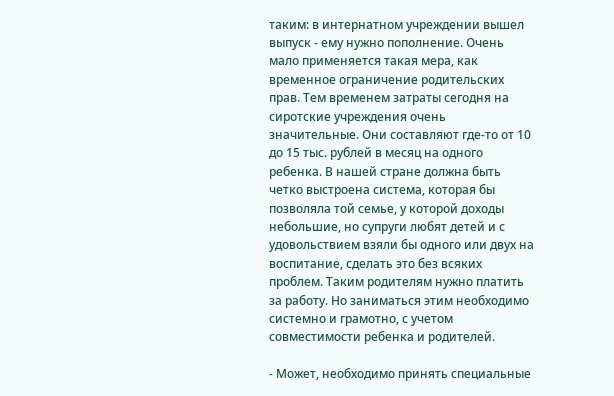таким: в интернатном учреждении вышел выпуск - ему нужно пополнение. Очень мало применяется такая мера, как временное ограничение родительских прав. Тем временем затраты сегодня на сиротские учреждения очень значительные. Они составляют где-то от 10 до 15 тыс. рублей в месяц на одного ребенка. В нашей стране должна быть четко выстроена система, которая бы позволяла той семье, у которой доходы небольшие, но супруги любят детей и с удовольствием взяли бы одного или двух на воспитание, сделать это без всяких проблем. Таким родителям нужно платить за работу. Но заниматься этим необходимо системно и грамотно, с учетом совместимости ребенка и родителей.

- Может, необходимо принять специальные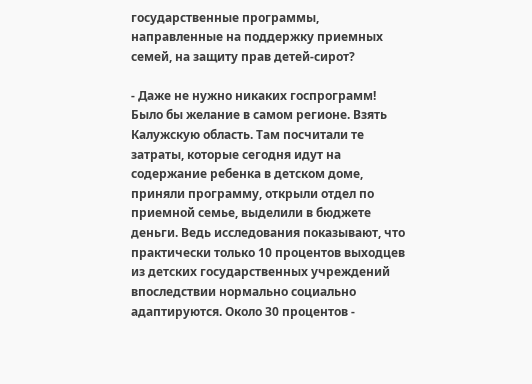государственные программы, направленные на поддержку приемных семей, на защиту прав детей-сирот?

- Даже не нужно никаких госпрограмм! Было бы желание в самом регионе. Взять Калужскую область. Там посчитали те затраты, которые сегодня идут на содержание ребенка в детском доме, приняли программу, открыли отдел по приемной семье, выделили в бюджете деньги. Ведь исследования показывают, что практически только 10 процентов выходцев из детских государственных учреждений впоследствии нормально социально адаптируются. Около 30 процентов -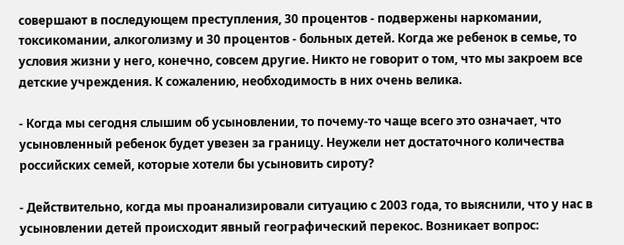совершают в последующем преступления, 30 процентов - подвержены наркомании, токсикомании, алкоголизму и 30 процентов - больных детей. Когда же ребенок в семье, то условия жизни у него, конечно, совсем другие. Никто не говорит о том, что мы закроем все детские учреждения. К сожалению, необходимость в них очень велика.

- Когда мы сегодня слышим об усыновлении, то почему-то чаще всего это означает, что усыновленный ребенок будет увезен за границу. Неужели нет достаточного количества российских семей, которые хотели бы усыновить сироту?

- Действительно, когда мы проанализировали ситуацию с 2003 года, то выяснили, что у нас в усыновлении детей происходит явный географический перекос. Возникает вопрос: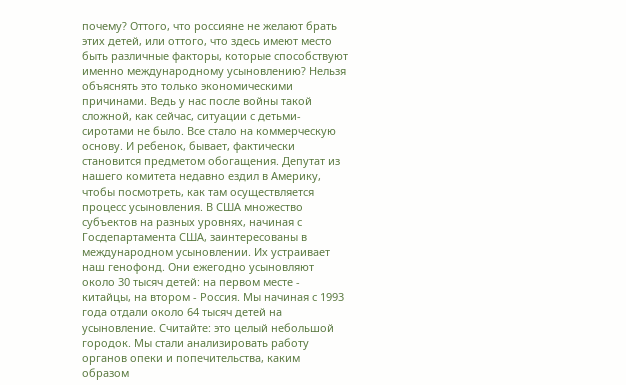почему? Оттого, что россияне не желают брать этих детей, или оттого, что здесь имеют место быть различные факторы, которые способствуют именно международному усыновлению? Нельзя объяснять это только экономическими причинами. Ведь у нас после войны такой сложной, как сейчас, ситуации с детьми-сиротами не было. Все стало на коммерческую основу. И ребенок, бывает, фактически становится предметом обогащения. Депутат из нашего комитета недавно ездил в Америку, чтобы посмотреть, как там осуществляется процесс усыновления. В США множество субъектов на разных уровнях, начиная с Госдепартамента США, заинтересованы в международном усыновлении. Их устраивает наш генофонд. Они ежегодно усыновляют около 30 тысяч детей: на первом месте - китайцы, на втором - Россия. Мы начиная с 1993 года отдали около 64 тысяч детей на усыновление. Считайте: это целый небольшой городок. Мы стали анализировать работу органов опеки и попечительства, каким образом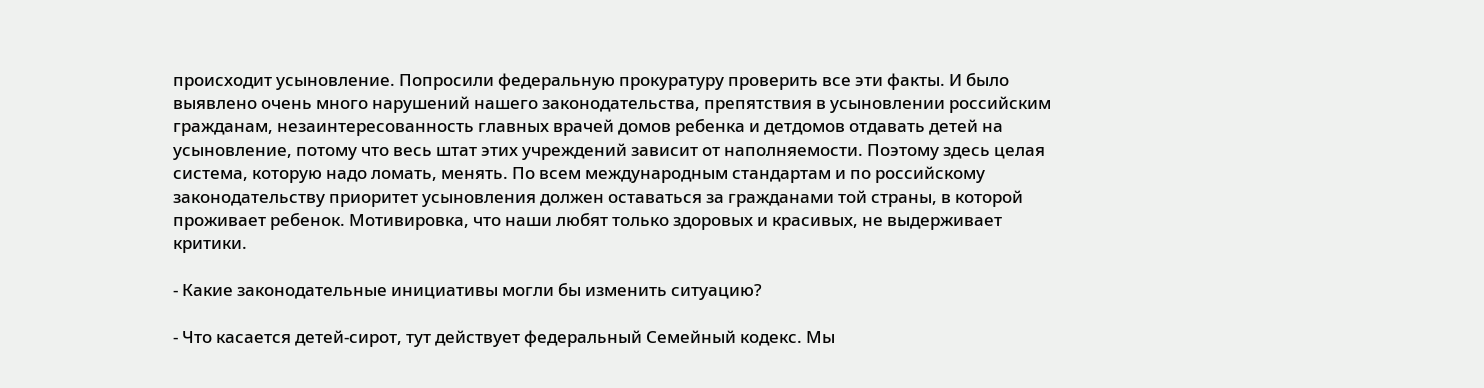происходит усыновление. Попросили федеральную прокуратуру проверить все эти факты. И было выявлено очень много нарушений нашего законодательства, препятствия в усыновлении российским гражданам, незаинтересованность главных врачей домов ребенка и детдомов отдавать детей на усыновление, потому что весь штат этих учреждений зависит от наполняемости. Поэтому здесь целая система, которую надо ломать, менять. По всем международным стандартам и по российскому законодательству приоритет усыновления должен оставаться за гражданами той страны, в которой проживает ребенок. Мотивировка, что наши любят только здоровых и красивых, не выдерживает критики.

- Какие законодательные инициативы могли бы изменить ситуацию?

- Что касается детей-сирот, тут действует федеральный Семейный кодекс. Мы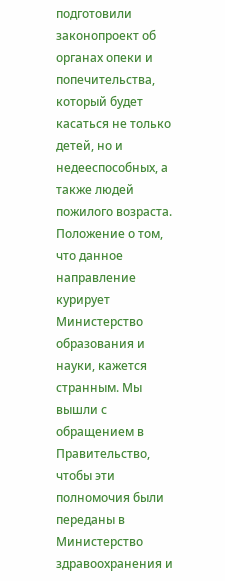подготовили законопроект об органах опеки и попечительства, который будет касаться не только детей, но и недееспособных, а также людей пожилого возраста. Положение о том, что данное направление курирует Министерство образования и науки, кажется странным. Мы вышли с обращением в Правительство, чтобы эти полномочия были переданы в Министерство здравоохранения и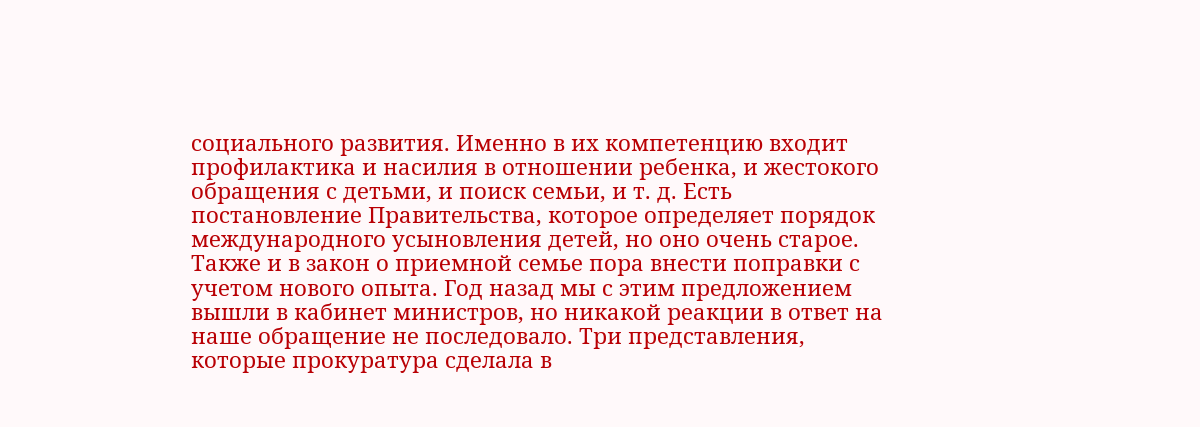социального развития. Именно в их компетенцию входит профилактика и насилия в отношении ребенка, и жестокого обращения с детьми, и поиск семьи, и т. д. Есть постановление Правительства, которое определяет порядок международного усыновления детей, но оно очень старое. Также и в закон о приемной семье пора внести поправки с учетом нового опыта. Год назад мы с этим предложением вышли в кабинет министров, но никакой реакции в ответ на наше обращение не последовало. Три представления, которые прокуратура сделала в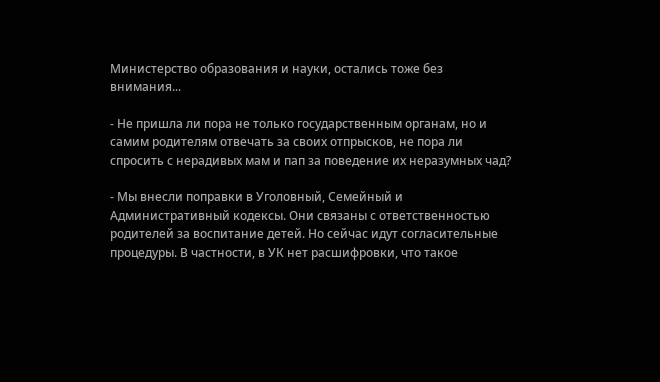Министерство образования и науки, остались тоже без внимания...

- Не пришла ли пора не только государственным органам, но и самим родителям отвечать за своих отпрысков, не пора ли спросить с нерадивых мам и пап за поведение их неразумных чад?

- Мы внесли поправки в Уголовный, Семейный и Административный кодексы. Они связаны с ответственностью родителей за воспитание детей. Но сейчас идут согласительные процедуры. В частности, в УК нет расшифровки, что такое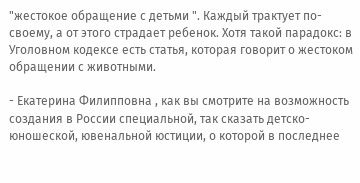"жестокое обращение с детьми ". Каждый трактует по-своему, а от этого страдает ребенок. Хотя такой парадокс: в Уголовном кодексе есть статья, которая говорит о жестоком обращении с животными.

- Екатерина Филипповна , как вы смотрите на возможность создания в России специальной, так сказать детско-юношеской, ювенальной юстиции, о которой в последнее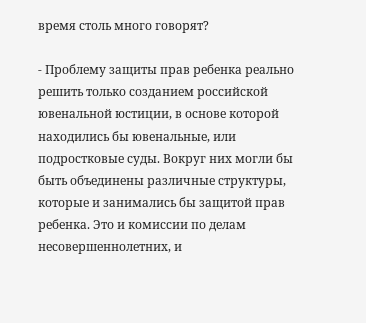время столь много говорят?

- Проблему защиты прав ребенка реально решить только созданием российской ювенальной юстиции, в основе которой находились бы ювенальные, или подростковые суды. Вокруг них могли бы быть объединены различные структуры, которые и занимались бы защитой прав ребенка. Это и комиссии по делам несовершеннолетних, и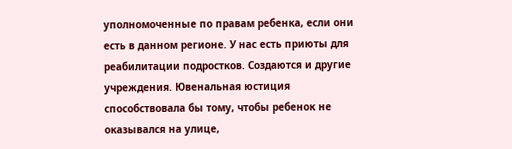уполномоченные по правам ребенка, если они есть в данном регионе. У нас есть приюты для реабилитации подростков. Создаются и другие учреждения. Ювенальная юстиция способствовала бы тому, чтобы ребенок не оказывался на улице,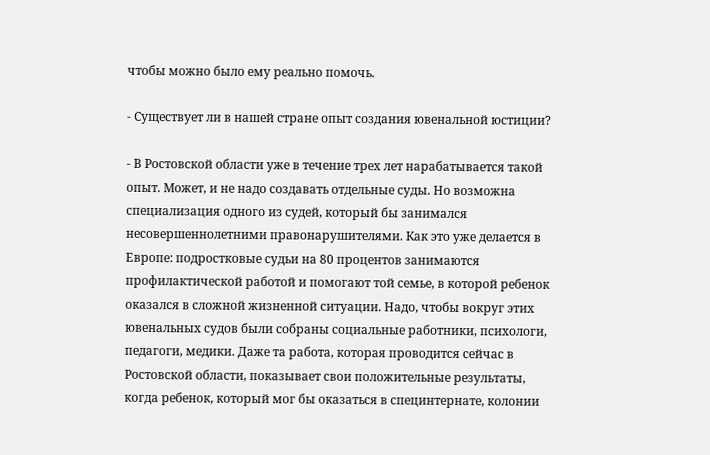чтобы можно было ему реально помочь.

- Существует ли в нашей стране опыт создания ювенальной юстиции?

- В Ростовской области уже в течение трех лет нарабатывается такой опыт. Может, и не надо создавать отдельные суды. Но возможна специализация одного из судей, который бы занимался несовершеннолетними правонарушителями. Как это уже делается в Европе: подростковые судьи на 80 процентов занимаются профилактической работой и помогают той семье, в которой ребенок оказался в сложной жизненной ситуации. Надо, чтобы вокруг этих ювенальных судов были собраны социальные работники, психологи, педагоги, медики. Даже та работа, которая проводится сейчас в Ростовской области, показывает свои положительные результаты, когда ребенок, который мог бы оказаться в специнтернате, колонии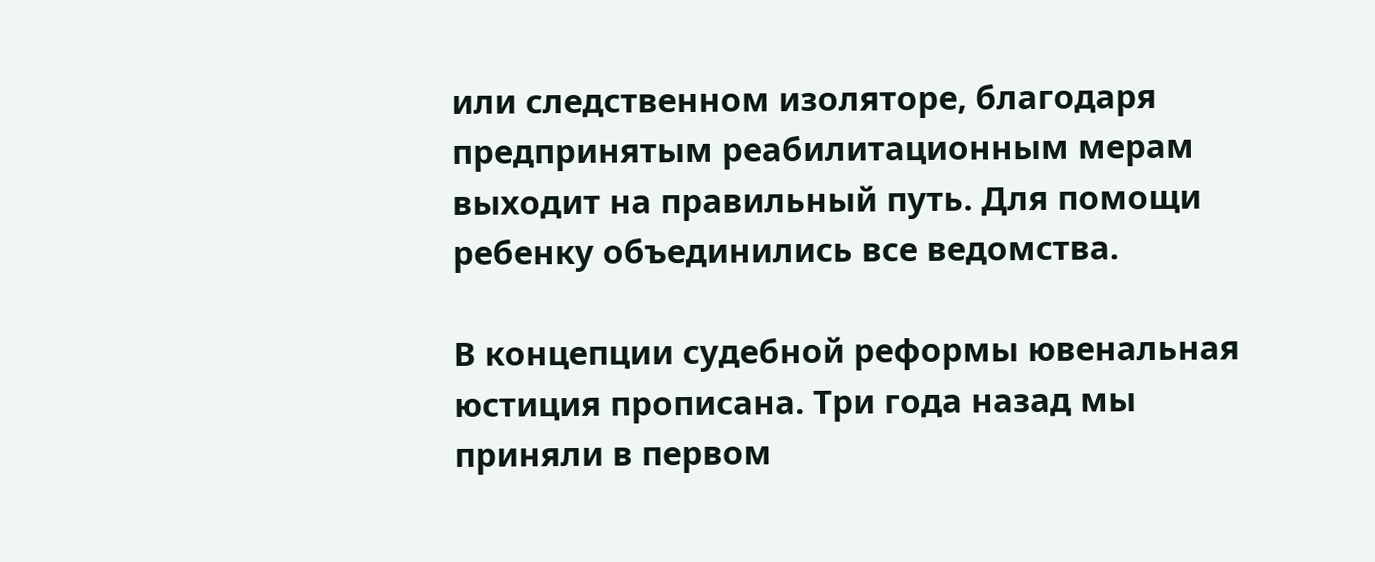или следственном изоляторе, благодаря предпринятым реабилитационным мерам выходит на правильный путь. Для помощи ребенку объединились все ведомства.

В концепции судебной реформы ювенальная юстиция прописана. Три года назад мы приняли в первом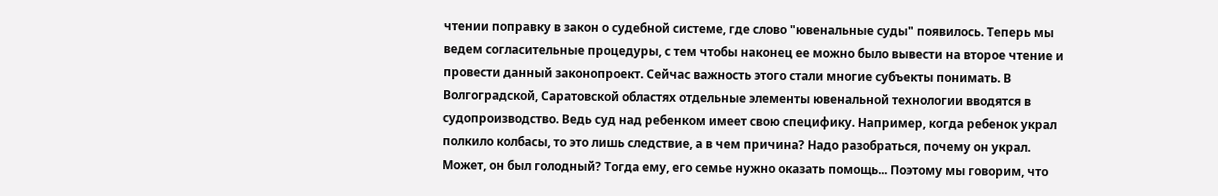чтении поправку в закон о судебной системе, где слово "ювенальные суды" появилось. Теперь мы ведем согласительные процедуры, с тем чтобы наконец ее можно было вывести на второе чтение и провести данный законопроект. Сейчас важность этого стали многие субъекты понимать. В Волгоградской, Саратовской областях отдельные элементы ювенальной технологии вводятся в судопроизводство. Ведь суд над ребенком имеет свою специфику. Например, когда ребенок украл полкило колбасы, то это лишь следствие, а в чем причина? Надо разобраться, почему он украл. Может, он был голодный? Тогда ему, его семье нужно оказать помощь... Поэтому мы говорим, что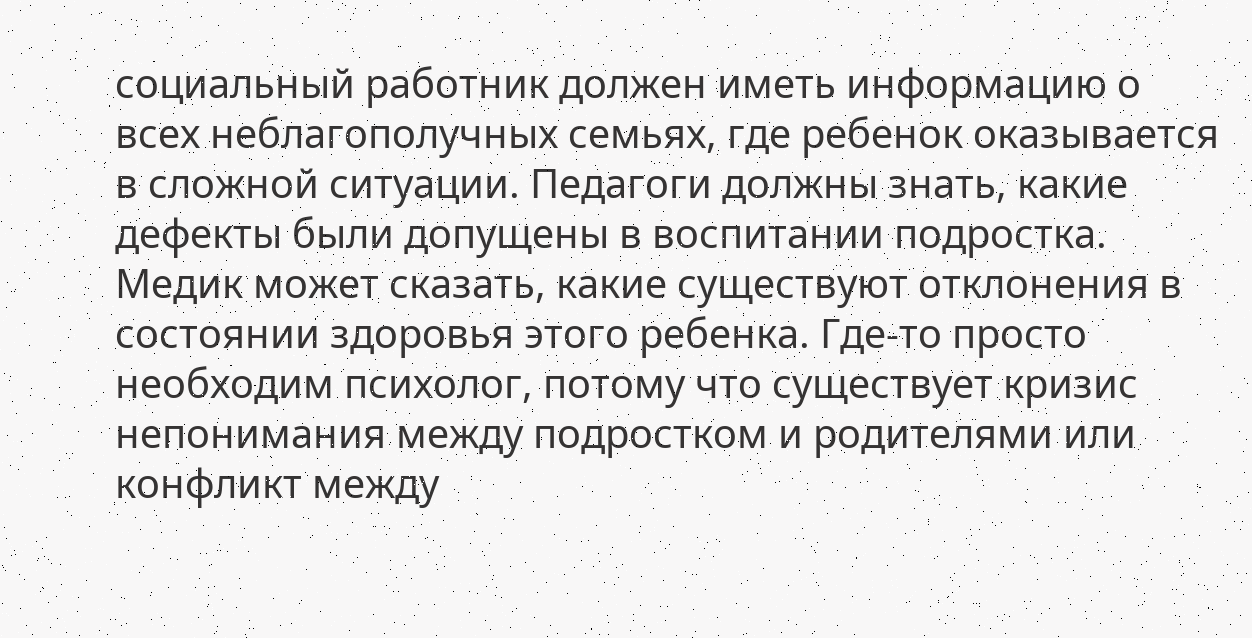социальный работник должен иметь информацию о всех неблагополучных семьях, где ребенок оказывается в сложной ситуации. Педагоги должны знать, какие дефекты были допущены в воспитании подростка. Медик может сказать, какие существуют отклонения в состоянии здоровья этого ребенка. Где-то просто необходим психолог, потому что существует кризис непонимания между подростком и родителями или конфликт между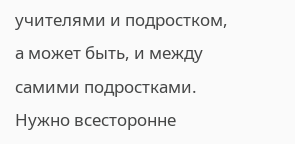учителями и подростком, а может быть, и между самими подростками. Нужно всесторонне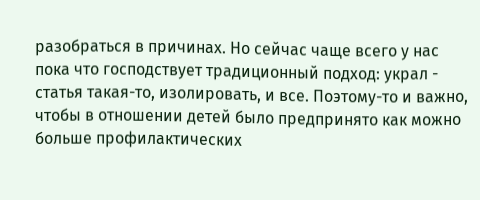разобраться в причинах. Но сейчас чаще всего у нас пока что господствует традиционный подход: украл - статья такая-то, изолировать, и все. Поэтому-то и важно, чтобы в отношении детей было предпринято как можно больше профилактических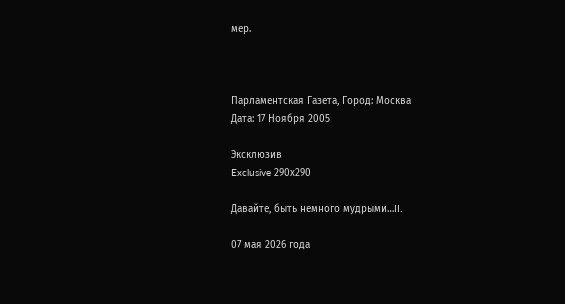мер.



Парламентская Газета, Город: Москва
Дата: 17 Ноября 2005

Эксклюзив
Exclusive 290х290

Давайте, быть немного мудрыми…II.

07 мая 2026 года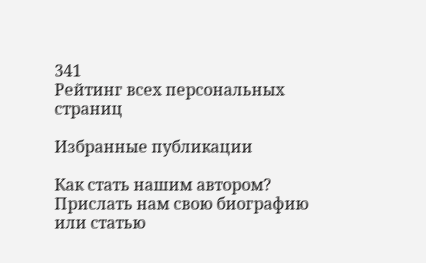341
Рейтинг всех персональных страниц

Избранные публикации

Как стать нашим автором?
Прислать нам свою биографию или статью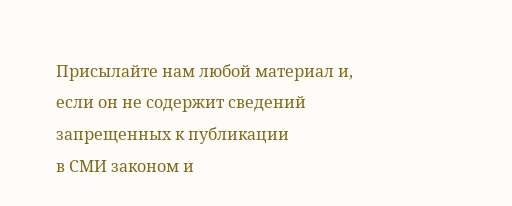Присылайте нам любой материал и, если он не содержит сведений запрещенных к публикации
в СМИ законом и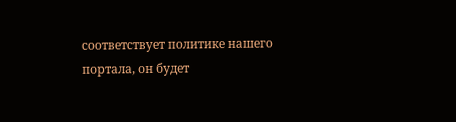соответствует политике нашего портала, он будет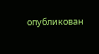опубликован